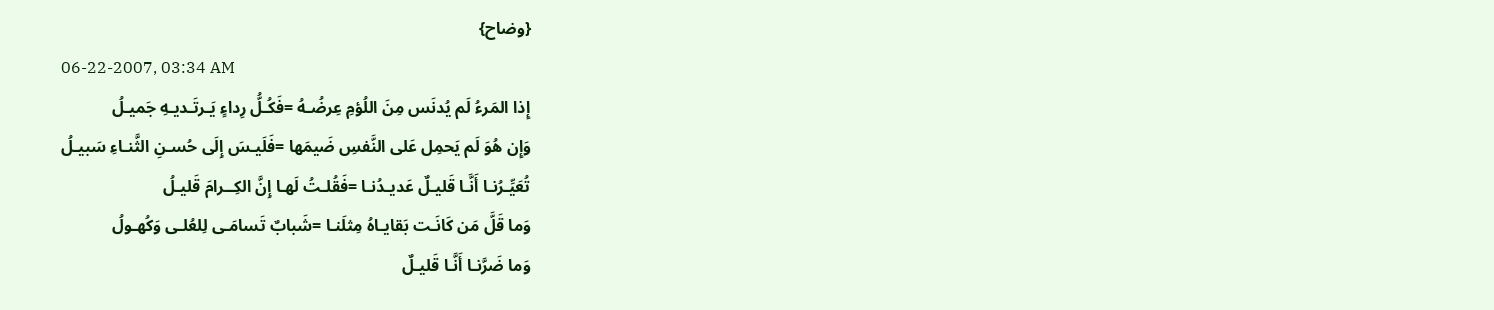{وضاح}
06-22-2007, 03:34 AM
إِذا المَرءُ لَم يُدنَس مِنَ اللُؤمِ عِرضُـهُ =فَكُـلُّ رِداءٍ يَـرتَـديـهِ جَميـلُ
وَإِن هُوَ لَم يَحمِل عَلى النَّفسِ ضَيمَها =فَلَيـسَ إِلَى حُسـنِ الثَّنـاءِ سَبيـلُ
تُعَيِّـرُنـا أَنَّـا قَليـلٌ عَديـدُنـا =فَقُلـتُ لَهـا إِنَّ الكِــرامَ قَليـلُ
وَما قَلَّ مَن كَانَـت بَقايـاهُ مِثلَنـا =شَبابٌ تَسامَـى لِلعُلـى وَكُهـولُ
وَما ضَرَّنـا أَنَّـا قَليـلٌ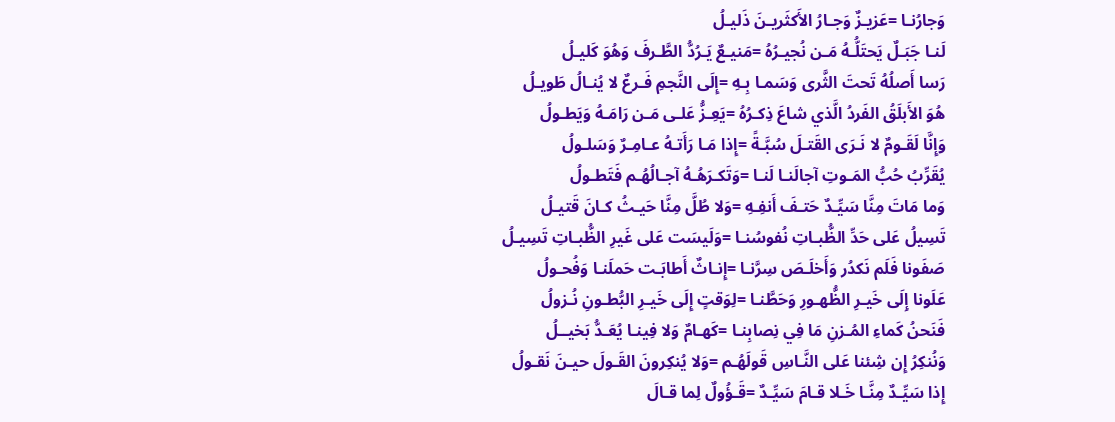وَجارُنـا =عَزيـزٌ وَجـارُ الأَكثَريـنَ ذَليـلُ
لَنـا جَبَـلٌ يَحتَلُّـهُ مَـن نُجيـرُهُ =مَنيـعٌ يَـرُدُّ الطَّـرفَ وَهُوَ كَليـلُ
رَسا أَصلُهُ تَحتَ الثَّرى وَسَمـا بِـهِ =إِلَى النَّجمِ فَـرعٌ لا يُنـالُ طَويـلُ
هُوَ الأَبلَقُ الفَردُ الَّذي شاعَ ذِكـرُهُ =يَعِـزُّ عَلـى مَـن رَامَـهُ وَيَطـولُ
وَإِنَّا لَقَـومٌ لا نَـرَى القَتـلَ سُبَّـةً =إِذا مَـا رَأَتـهُ عـامِـرٌ وَسَلـولُ
يُقَرِّبُ حُبُّ المَـوتِ آجالَنـا لَنـا =وَتَكـرَهُـهُ آجـالُهُـم فَتَطـولُ
وَما مَاتَ مِنَّا سَيِّـدٌ حَتـفَ أَنفِـهِ =وَلا طُلَّ مِنَّا حَيـثُ كـانَ قَتيـلُ
تَسِيلُ عَلى حَدِّ الظُّبـاتِ نُفوسُنـا =وَلَيسَت عَلى غَيرِ الظُّبـاتِ تَسِيـلُ
صَفَونا فَلَم نَكدُر وَأَخلَـصَ سِرَّنـا =إِنـاثٌ أَطابَـت حَملَنـا وَفُحـولُ
عَلَونا إِلَى خَيـرِ الظُّهـورِ وَحَطَّنـا =لِوَقتٍ إِلَى خَيـرِ البُّطـونِ نُـزولُ
فَنَحنُ كَماءِ المُـزنِ مَا فِي نِصابِنـا =كَهـامٌ وَلا فِينـا يُعَـدُّ بَخيــلُ
وَنُنكِرُ إِن شِئنا عَلى النَّـاسِ قَولَهُـم =وَلا يُنكِرونَ القَـولَ حيـنَ نَقـولُ
إِذا سَيِّـدٌ مِنَّـا خَـلا قـامَ سَيِّـدٌ =قَـؤُولٌ لِما قـالَ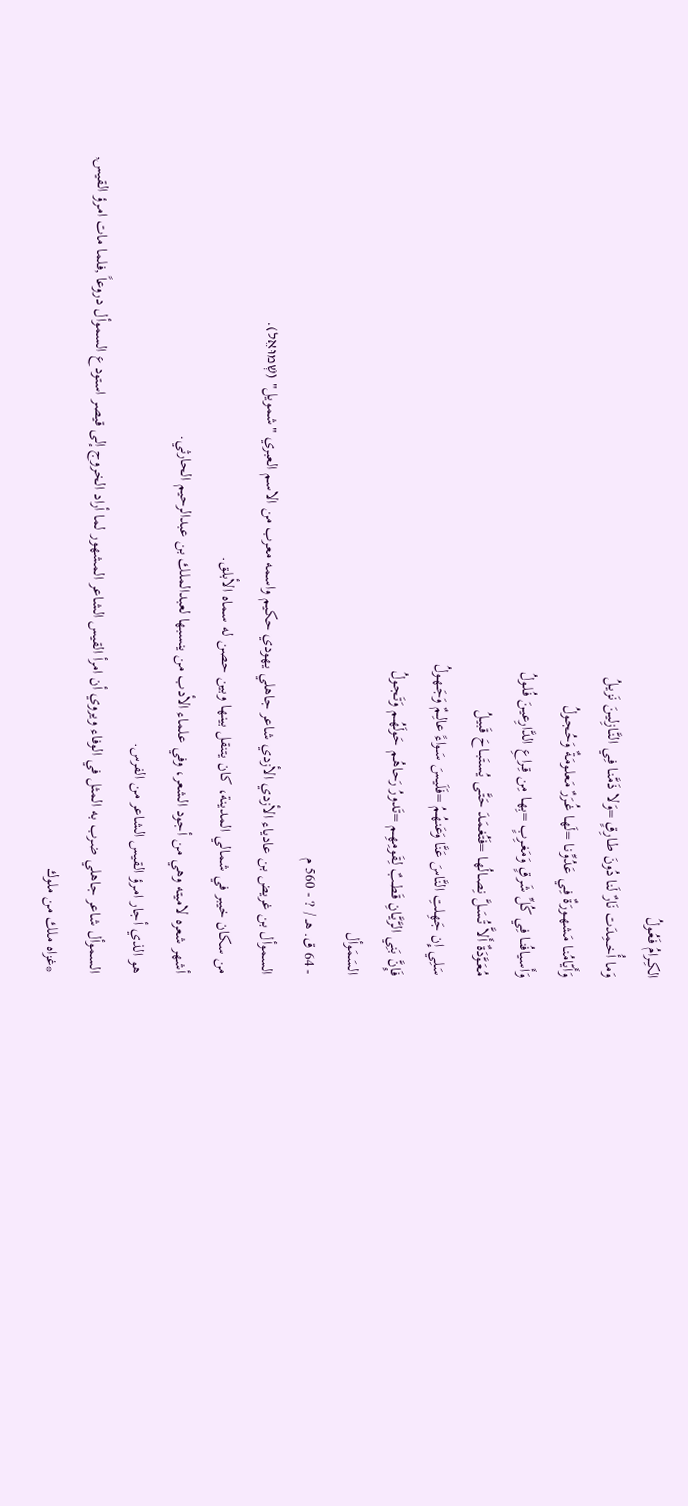الكِـرامُ فَعُـولُ
وَما أُخـمِدَت نَارٌ لَنا دُونَ طـارِقٍ =وَلا ذَمَّنـا فِـي النَّـازِليـنَ نَزيـلُ
وَأَيّامُنـا مَشهـورَةٌ فِـي عَدُوِّنـا =لَهـا غُـرَرٌ مَعلـومَـةٌ وَحُجـولُ
وَأَسيافُنـا فِي كُلِّ شَرقٍ وَمَغـرِبٍ =بِهـا مِن قِـراعِ الدَّارِعيـنَ فُلـولُ
مُـعَـوَّدَةٌ أَلاَّ تُـسَـلَّ نِصـالُهـا =فَتُغمَـدَ حَتَّـى يُستَبــاحَ قَبيـلُ
سَلِي إِن جَهِلتِ النَّاسَ عَنَّا وَعَنهُـمُ =فَلَيـسَ سَـواءً عالِـمٌ وَجَـهـولُ
فَإِنَّ بَنِي الرَّيَّـانِ قَطـبٌ لِقَومِهِـم =تَدورُ رَحاهُـم حَولَهُـم وَتَجـولُ
السَمَوأل
- 64 ق. هـ / ? - 560 م
السموأل بن غريض بن عادياء الأزدي الأزدي شاعر جاهلي يهودي حكيم واسمه معرب من الاسم العبري "شمويل" (שְׁמוּאֵל).
من سكان خيبر في شمالي المدينة، كان يتنقل بينها وبين حصن له سماه الأبلق.
أشهر شعره لاميته وهي من أجود الشعر، وفي علماء الأدب من ينسبها لعبدالملك بن عبدالرحيم الحارثي.
هو الذي أجار امرؤ القيس الشاعر من الفرس.
السموأل شاعر جاهلي ضرب به المثل في الوفاء ويروي أن امرأ القيس الشاعر المشهور لما أراد الخروج إلى قيصر استودع السموأل دروعاً ,فلما مات امرؤ القيس,
*غزاه ملك من ملوك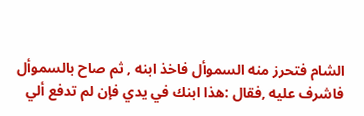الشام فتحرز منه السموأل فاخذ ابنه , ثم صاح بالسموأل فاشرف عليه ,فقال :هذا ابنك في يدي فإن لم تدفع ألي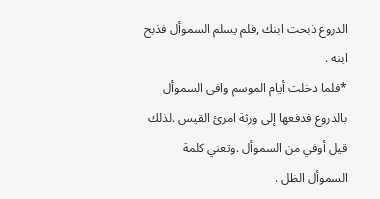الدروع ذبحت ابنك ,فلم يسلم السموأل فذبح ابنه .
*فلما دخلت أيام الموسم وافى السموأل بالدروع فدفعها إلى ورثة امرئ القيس .لذلك قيل أوفي من السموأل .وتعني كلمة السموأل الظل .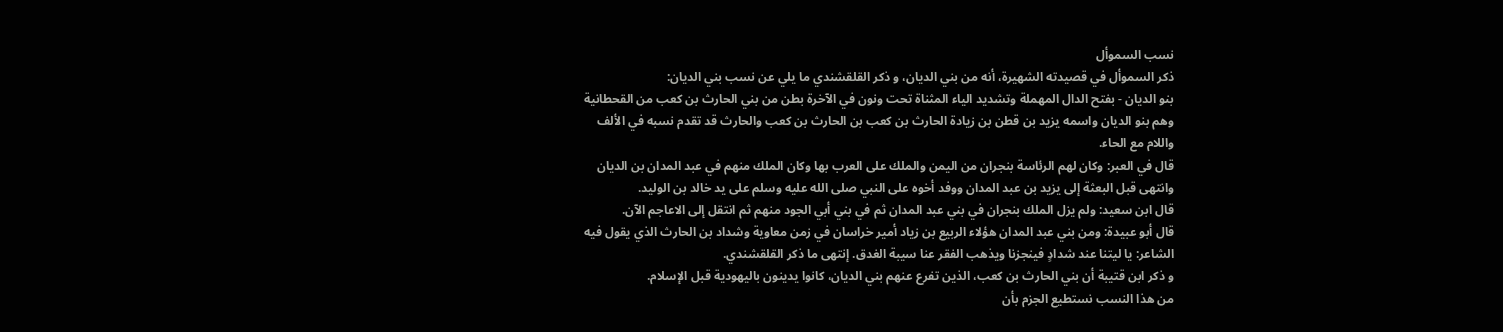نسب السموأل
ذكر السموأل في قصيدته الشهيرة، أنه من بني الديان، و ذكر القلقشندي ما يلي عن نسب بني الديان:
بنو الديان - بفتح الدال المهملة وتشديد الياء المثناة تحت ونون في الآخرة بطن من بني الحارث بن كعب من القحطانية وهم بنو الديان واسمه يزيد بن قطن بن زيادة الحارث بن كعب بن الحارث بن كعب والحارث قد تقدم نسبه في الألف واللام مع الحاء.
قال في العبر: وكان لهم الرئاسة بنجران من اليمن والملك على العرب بها وكان الملك منهم في عبد المدان بن الديان وانتهى قبل البعثة إلى يزيد بن عبد المدان ووفد أخوه على النبي صلى الله عليه وسلم على يد خالد بن الوليد.
قال ابن سعيد: ولم يزل الملك بنجران في بني عبد المدان ثم في بني أبي الجود منهم ثم انتقل إلى الاعاجم الآن.
قال أبو عبيدة: ومن بني عبد المدان هؤلاء الربيع بن زياد أمير خراسان في زمن معاوية وشداد بن الحارث الذي يقول فيه الشاعر: يا ليتنا عند شدادٍ فينجزنا ويذهب الفقر عنا سيبة الغدق. إنتهى ما ذكر القلقشندي.
و ذكر ابن قتيبة أن بني الحارث بن كعب، الذين تفرع عنهم بني الديان، كانوا يدينون باليهودية قبل الإسلام.
من هذا النسب نستطيع الجزم بأن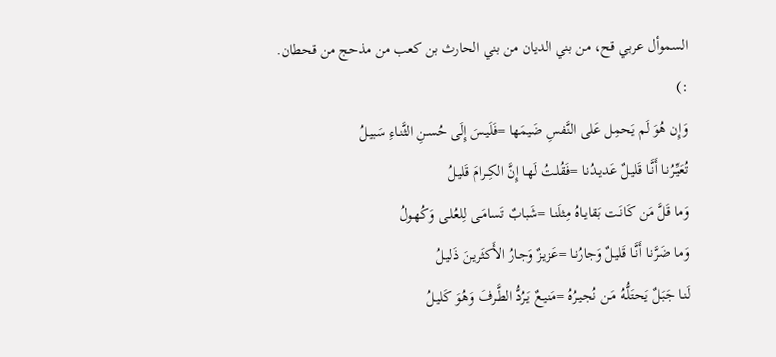السموأل عربي قح، من بني الديان من بني الحارث بن كعب من مذحج من قحطان.
:)
وَإِن هُوَ لَم يَحمِل عَلى النَّفسِ ضَيمَها =فَلَيـسَ إِلَى حُسـنِ الثَّنـاءِ سَبيـلُ
تُعَيِّـرُنـا أَنَّـا قَليـلٌ عَديـدُنـا =فَقُلـتُ لَهـا إِنَّ الكِــرامَ قَليـلُ
وَما قَلَّ مَن كَانَـت بَقايـاهُ مِثلَنـا =شَبابٌ تَسامَـى لِلعُلـى وَكُهـولُ
وَما ضَرَّنـا أَنَّـا قَليـلٌ وَجارُنـا =عَزيـزٌ وَجـارُ الأَكثَريـنَ ذَليـلُ
لَنـا جَبَـلٌ يَحتَلُّـهُ مَـن نُجيـرُهُ =مَنيـعٌ يَـرُدُّ الطَّـرفَ وَهُوَ كَليـلُ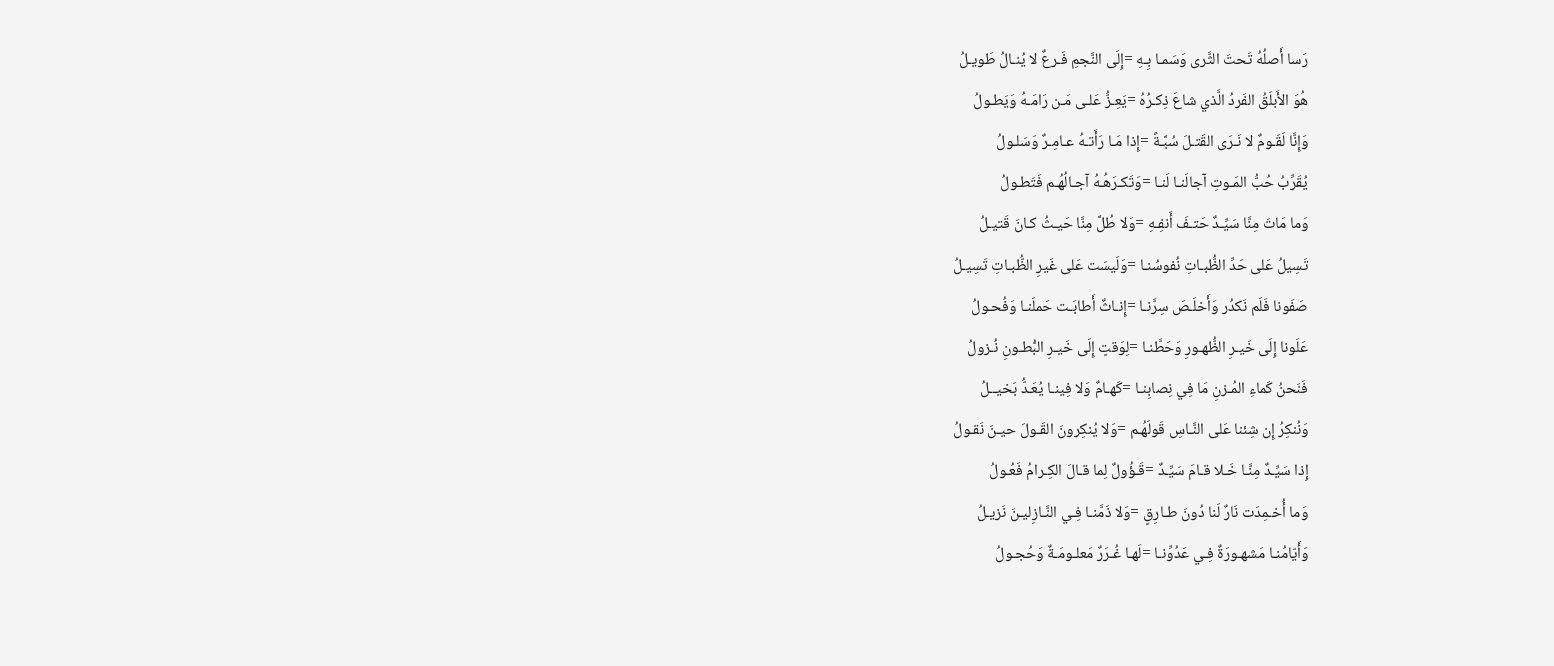رَسا أَصلُهُ تَحتَ الثَّرى وَسَمـا بِـهِ =إِلَى النَّجمِ فَـرعٌ لا يُنـالُ طَويـلُ
هُوَ الأَبلَقُ الفَردُ الَّذي شاعَ ذِكـرُهُ =يَعِـزُّ عَلـى مَـن رَامَـهُ وَيَطـولُ
وَإِنَّا لَقَـومٌ لا نَـرَى القَتـلَ سُبَّـةً =إِذا مَـا رَأَتـهُ عـامِـرٌ وَسَلـولُ
يُقَرِّبُ حُبُّ المَـوتِ آجالَنـا لَنـا =وَتَكـرَهُـهُ آجـالُهُـم فَتَطـولُ
وَما مَاتَ مِنَّا سَيِّـدٌ حَتـفَ أَنفِـهِ =وَلا طُلَّ مِنَّا حَيـثُ كـانَ قَتيـلُ
تَسِيلُ عَلى حَدِّ الظُّبـاتِ نُفوسُنـا =وَلَيسَت عَلى غَيرِ الظُّبـاتِ تَسِيـلُ
صَفَونا فَلَم نَكدُر وَأَخلَـصَ سِرَّنـا =إِنـاثٌ أَطابَـت حَملَنـا وَفُحـولُ
عَلَونا إِلَى خَيـرِ الظُّهـورِ وَحَطَّنـا =لِوَقتٍ إِلَى خَيـرِ البُّطـونِ نُـزولُ
فَنَحنُ كَماءِ المُـزنِ مَا فِي نِصابِنـا =كَهـامٌ وَلا فِينـا يُعَـدُّ بَخيــلُ
وَنُنكِرُ إِن شِئنا عَلى النَّـاسِ قَولَهُـم =وَلا يُنكِرونَ القَـولَ حيـنَ نَقـولُ
إِذا سَيِّـدٌ مِنَّـا خَـلا قـامَ سَيِّـدٌ =قَـؤُولٌ لِما قـالَ الكِـرامُ فَعُـولُ
وَما أُخـمِدَت نَارٌ لَنا دُونَ طـارِقٍ =وَلا ذَمَّنـا فِـي النَّـازِليـنَ نَزيـلُ
وَأَيّامُنـا مَشهـورَةٌ فِـي عَدُوِّنـا =لَهـا غُـرَرٌ مَعلـومَـةٌ وَحُجـولُ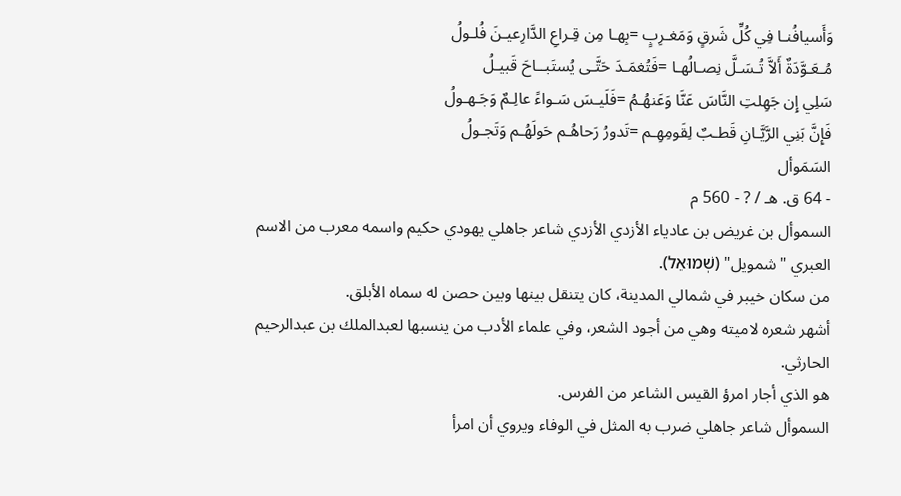وَأَسيافُنـا فِي كُلِّ شَرقٍ وَمَغـرِبٍ =بِهـا مِن قِـراعِ الدَّارِعيـنَ فُلـولُ
مُـعَـوَّدَةٌ أَلاَّ تُـسَـلَّ نِصـالُهـا =فَتُغمَـدَ حَتَّـى يُستَبــاحَ قَبيـلُ
سَلِي إِن جَهِلتِ النَّاسَ عَنَّا وَعَنهُـمُ =فَلَيـسَ سَـواءً عالِـمٌ وَجَـهـولُ
فَإِنَّ بَنِي الرَّيَّـانِ قَطـبٌ لِقَومِهِـم =تَدورُ رَحاهُـم حَولَهُـم وَتَجـولُ
السَمَوأل
- 64 ق. هـ / ? - 560 م
السموأل بن غريض بن عادياء الأزدي الأزدي شاعر جاهلي يهودي حكيم واسمه معرب من الاسم العبري "شمويل" (שְׁמוּאֵל).
من سكان خيبر في شمالي المدينة، كان يتنقل بينها وبين حصن له سماه الأبلق.
أشهر شعره لاميته وهي من أجود الشعر، وفي علماء الأدب من ينسبها لعبدالملك بن عبدالرحيم الحارثي.
هو الذي أجار امرؤ القيس الشاعر من الفرس.
السموأل شاعر جاهلي ضرب به المثل في الوفاء ويروي أن امرأ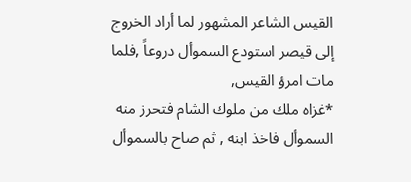القيس الشاعر المشهور لما أراد الخروج إلى قيصر استودع السموأل دروعاً ,فلما مات امرؤ القيس,
*غزاه ملك من ملوك الشام فتحرز منه السموأل فاخذ ابنه , ثم صاح بالسموأل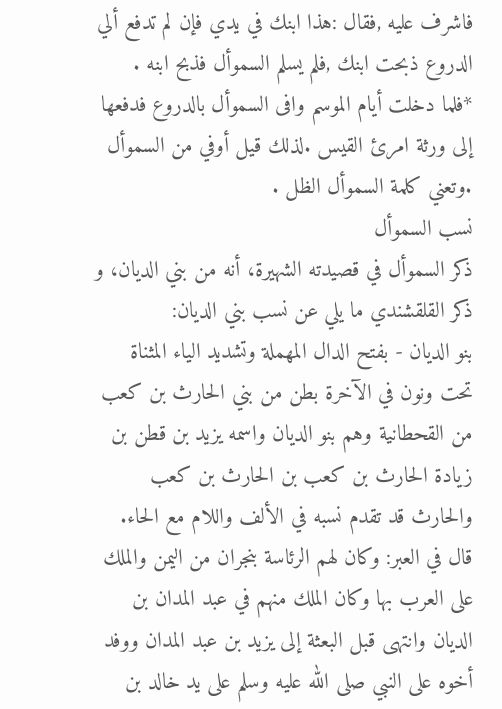فاشرف عليه ,فقال :هذا ابنك في يدي فإن لم تدفع ألي الدروع ذبحت ابنك ,فلم يسلم السموأل فذبح ابنه .
*فلما دخلت أيام الموسم وافى السموأل بالدروع فدفعها إلى ورثة امرئ القيس .لذلك قيل أوفي من السموأل .وتعني كلمة السموأل الظل .
نسب السموأل
ذكر السموأل في قصيدته الشهيرة، أنه من بني الديان، و ذكر القلقشندي ما يلي عن نسب بني الديان:
بنو الديان - بفتح الدال المهملة وتشديد الياء المثناة تحت ونون في الآخرة بطن من بني الحارث بن كعب من القحطانية وهم بنو الديان واسمه يزيد بن قطن بن زيادة الحارث بن كعب بن الحارث بن كعب والحارث قد تقدم نسبه في الألف واللام مع الحاء.
قال في العبر: وكان لهم الرئاسة بنجران من اليمن والملك على العرب بها وكان الملك منهم في عبد المدان بن الديان وانتهى قبل البعثة إلى يزيد بن عبد المدان ووفد أخوه على النبي صلى الله عليه وسلم على يد خالد بن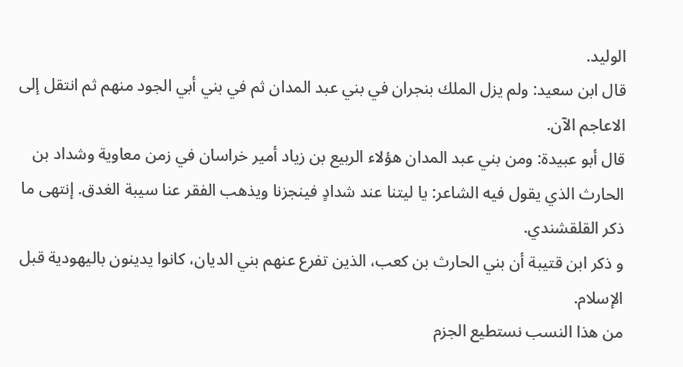الوليد.
قال ابن سعيد: ولم يزل الملك بنجران في بني عبد المدان ثم في بني أبي الجود منهم ثم انتقل إلى الاعاجم الآن.
قال أبو عبيدة: ومن بني عبد المدان هؤلاء الربيع بن زياد أمير خراسان في زمن معاوية وشداد بن الحارث الذي يقول فيه الشاعر: يا ليتنا عند شدادٍ فينجزنا ويذهب الفقر عنا سيبة الغدق. إنتهى ما ذكر القلقشندي.
و ذكر ابن قتيبة أن بني الحارث بن كعب، الذين تفرع عنهم بني الديان، كانوا يدينون باليهودية قبل الإسلام.
من هذا النسب نستطيع الجزم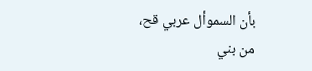بأن السموأل عربي قح، من بني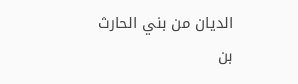الديان من بني الحارث بن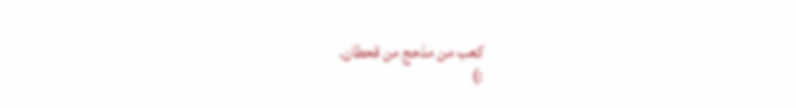كعب من مذحج من قحطان.
:)